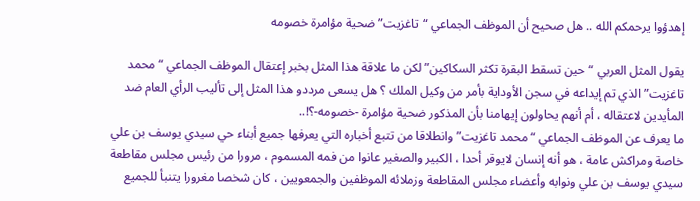إهدؤوا يرحمكم الله .. هل صحيح أن الموظف الجماعي “تاغزيت” ضحية مؤامرة خصومه

يقول المثل العربي “حين تسقط البقرة تكثر السكاكين” لكن ما علاقة هذا المثل بخبر إعتقال الموظف الجماعي “محمد تاغزيت” الذي تم إيداعه في سجن الأوداية بأمر من وكيل الملك ؟ هل يسعى مرددو هذا المثل إلى تأليب الرأي العام ضد المأيدين لاعتقاله ، أم أنهم يحاولون إيهامنا بأن المذكور ضحية مؤامرة -خصومه-؟!..
ما يعرف عن الموظف الجماعي “محمد تاغزيت” وانطلاقا من تتبع أخباره التي يعرفها جميع أبناء حي سيدي يوسف بن علي خاصة ومراكش عامة ، هو أنه إنسان لايوقر أحدا ، الكبير والصغير عانوا من فمه المسموم ، مرورا من رئيس مجلس مقاطعة سيدي يوسف بن علي ونوابه وأعضاء مجلس المقاطعة وزملائه الموظفين والجمعويين ، كان شخصا مغرورا يتنبأ للجميع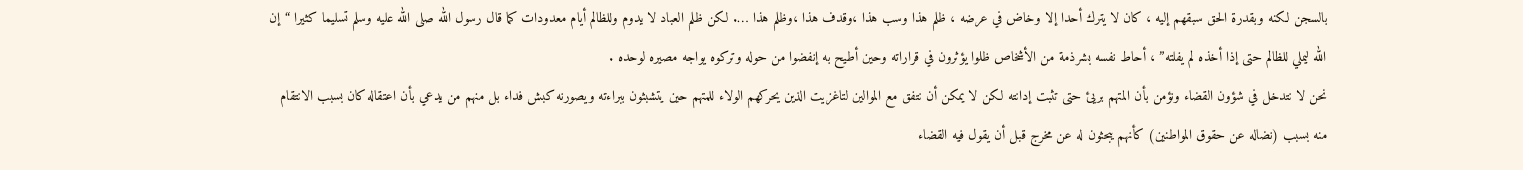بالسجن لكنه وبقدرة الحق سبقهم إليه ، كان لا يترك أحدا إلا وخاض في عرضه ، ظلم هذا وسب هذا ،وقدف هذا ،وظلم هذا …. لكن ظلم العباد لا يدوم وللظالم أيام معدودات كما قال رسول الله صلى الله عليه وسلم تسليما كثيرا “إن الله ليملي للظالم حتى إذا أخذه لم يفلته” ، أحاط نفسه بشرذمة من الأشخاص ظلوا يؤثرون في قراراته وحين أطيح به إنفضوا من حوله وتركوه يواجه مصيره لوحده .
نحن لا نتدخل في شؤون القضاء ونؤمن بأن المتهم بريئ حتى تثبت إدانته لكن لا يمكن أن نتفق مع الموالين لتاغزيت الذين يحركهم الولاء للمتهم حين يتشبثون ببراءته ويصورنه كبش فداء بل منهم من يدعي بأن اعتقاله كان بسبب الانتقام منه بسبب (نضاله عن حقوق المواطنين) كأنهم يبحثون له عن مخرج قبل أن يقول فيه القضاء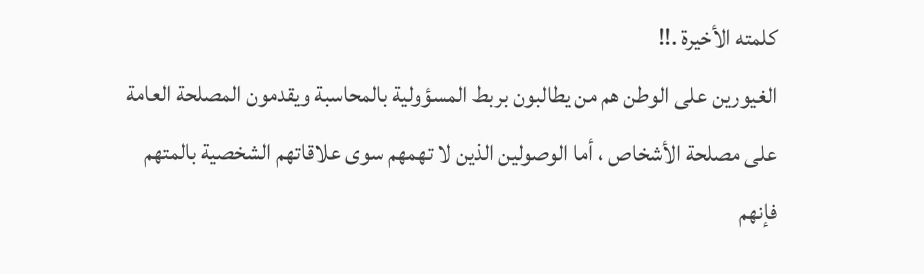كلمته الأخيرة .!!
الغيورين على الوطن هم من يطالبون بربط المسؤولية بالمحاسبة ويقدمون المصلحة العامة على مصلحة الأشخاص ، أما الوصولين الذين لا تهمهم سوى علاقاتهم الشخصية بالمتهم فإنهم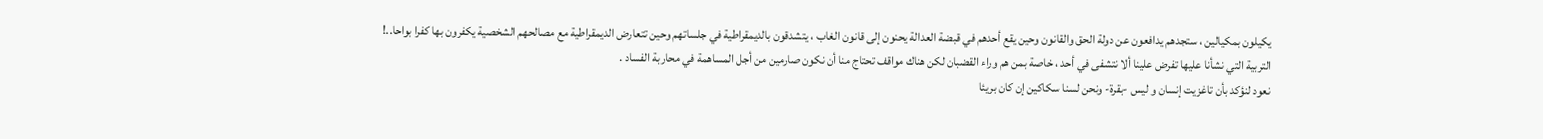يكيلون بمكيالين ، ستجدهم يدافعون عن دولة الحق والقانون وحين يقع أحدهم في قبضة العدالة يحنون إلى قانون الغاب ، يتشدقون بالديمقراطية في جلساتهم وحين تتعارض الديمقراطية مع مصالحهم الشخصية يكفرون بها كفرا بواحا..!
التربية التي نشأنا عليها تفرض علينا ألا نتشفى في أحد ، خاصة بمن هم وراء القضبان لكن هناك مواقف تحتاج منا أن نكون صارمين من أجل المساهمة في محاربة الفساد .
نعود لنؤكد بأن تاغزيت إنسان و ليس -بقرة- ونحن لسنا سكاكين إن كان بريئا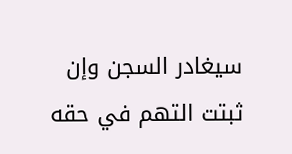سيغادر السجن وإن ثبتت التهم في حقه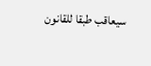سيعاقب طبقا للقانون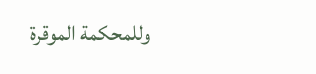وللمحكمة الموقرة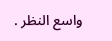واسع النظر .